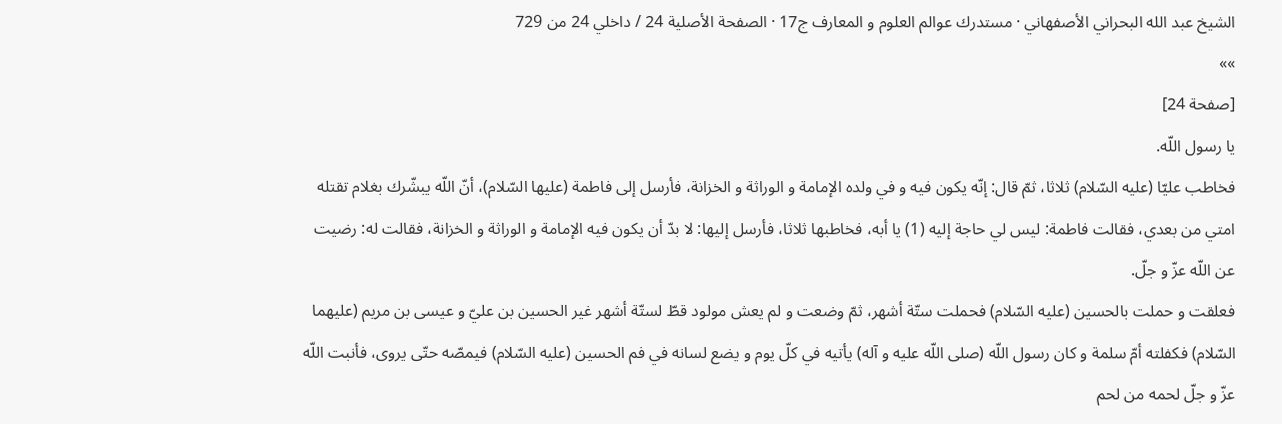الشيخ عبد الله البحراني الأصفهاني · مستدرك عوالم العلوم و المعارف ج17 · الصفحة الأصلية 24 / داخلي 24 من 729
»»
[صفحة 24]
يا رسول اللّه.
فخاطب عليّا (عليه السّلام) ثلاثا، ثمّ قال: إنّه يكون فيه و في ولده الإمامة و الوراثة و الخزانة، فأرسل إلى فاطمة (عليها السّلام)، أنّ اللّه يبشّرك بغلام تقتله امتي من بعدي، فقالت فاطمة: ليس لي حاجة إليه (1) يا أبه، فخاطبها ثلاثا، فأرسل إليها: لا بدّ أن يكون فيه الإمامة و الوراثة و الخزانة، فقالت له: رضيت عن اللّه عزّ و جلّ.
فعلقت و حملت بالحسين (عليه السّلام) فحملت ستّة أشهر، ثمّ وضعت و لم يعش مولود قطّ لستّة أشهر غير الحسين بن عليّ و عيسى بن مريم (عليهما السّلام) فكفلته أمّ سلمة و كان رسول اللّه (صلى اللّه عليه و آله) يأتيه في كلّ يوم و يضع لسانه في فم الحسين (عليه السّلام) فيمصّه حتّى يروى، فأنبت اللّه عزّ و جلّ لحمه من لحم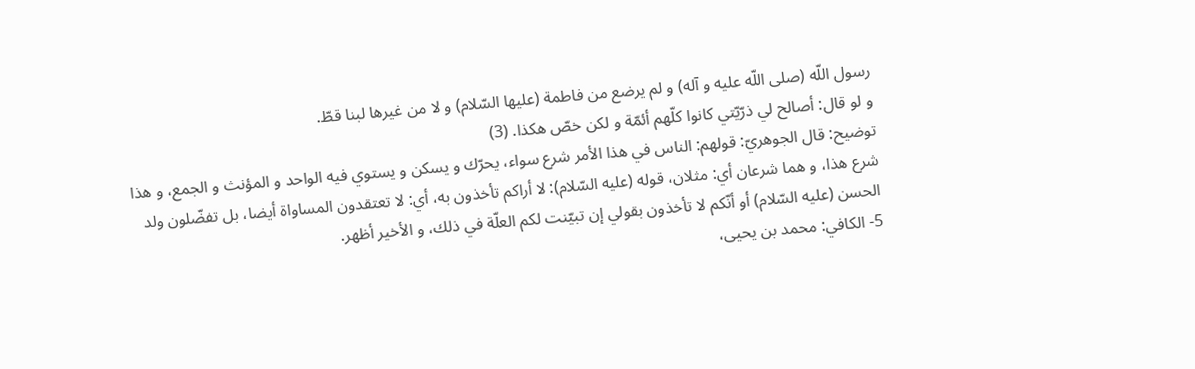رسول اللّه (صلى اللّه عليه و آله) و لم يرضع من فاطمة (عليها السّلام) و لا من غيرها لبنا قطّ.
و لو قال: أصالح لي ذرّيّتي كانوا كلّهم أئمّة و لكن خصّ هكذا. (3)
توضيح: قال الجوهريّ: قولهم: الناس في هذا الأمر شرع سواء، يحرّك و يسكن و يستوي فيه الواحد و المؤنث و الجمع، و هذا شرع هذا، و هما شرعان أي: مثلان، قوله (عليه السّلام): لا أراكم تأخذون به، أي: لا تعتقدون المساواة أيضا، بل تفضّلون ولد الحسن (عليه السّلام) أو أنّكم لا تأخذون بقولي إن تبيّنت لكم العلّة في ذلك، و الأخير أظهر.
5- الكافي: محمد بن يحيى،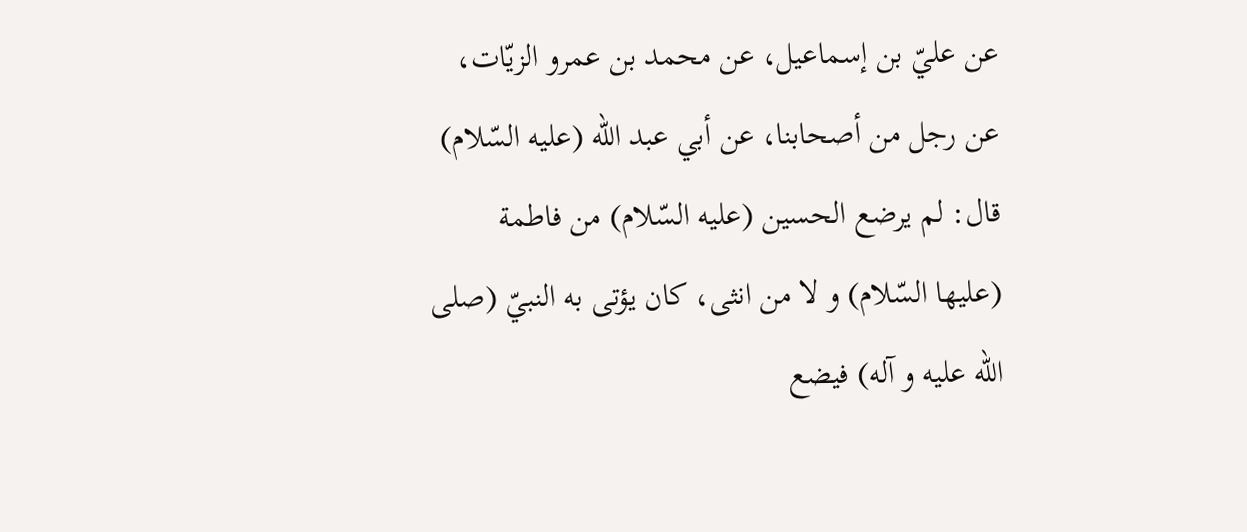عن عليّ بن إسماعيل، عن محمد بن عمرو الزيّات، عن رجل من أصحابنا، عن أبي عبد اللّه (عليه السّلام) قال: لم يرضع الحسين (عليه السّلام) من فاطمة (عليها السّلام) و لا من انثى، كان يؤتى به النبيّ (صلى اللّه عليه و آله) فيضع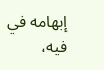إبهامه في فيه،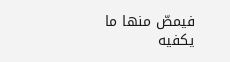فيمصّ منها ما يكفيه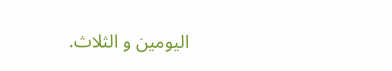اليومين و الثلاث.